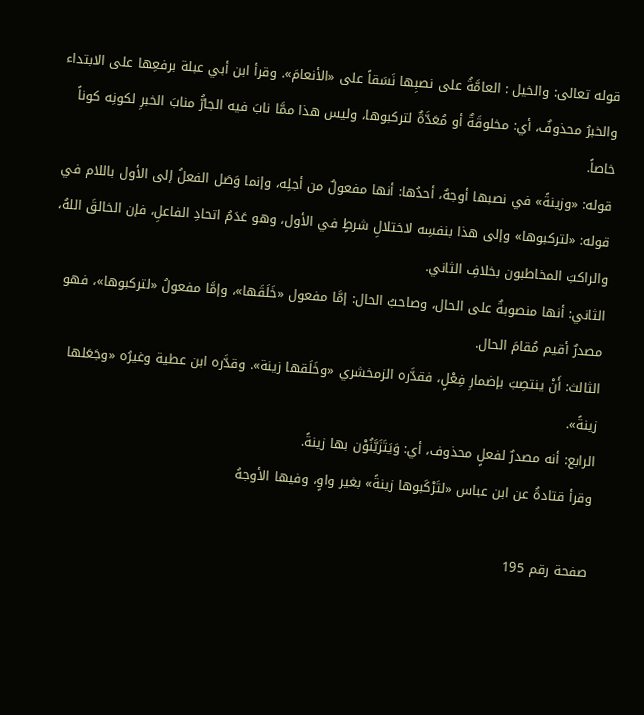قوله تعالى: والخيل : العامَّةُ على نصبِها نَسَقاً على «الأنعامَ». وقرأ ابن أبي عبلة برفعِها على الابتداء والخبرُ محذوفٌ، أي: مخلوقَةٌ أو مُعَدَّةٌ لتركبوها، وليس هذا ممَّا نابَ فيه الجارُّ منابَ الخبرِ لكونِه كوناً خاصاً.
قوله: «وزينةً» في نصبها أوجهٌ، أحدُها: أنها مفعولٌ من أجلِه، وإنما وَصَل الفعلُ إلى الأول باللام في قوله: «لتركبوها» وإلى هذا بنفسِه لاختلالِ شرطٍ في الأول، وهو عَدَمُ اتحادِ الفاعلِ، فإن الخالقَ اللهُ، والراكبَ المخاطبون بخلافِ الثاني.
الثاني: أنها منصوبةٌ على الحال، وصاحبُ الحال: إمَّا مفعول «خَلَقَها»، وإمَّا مفعولُ «لتركبوها»، فهو مصدرٌ أقيم مُقامَ الحال.
الثالث: أَنْ ينتصِبَ بإضمارِ فِعْلٍ، فقدَّره الزمخشري «وخَلَقها زينة». وقدَّره ابن عطية وغيرُه «وجَعَلها زينةً».
الرابع: أنه مصدرٌ لفعلٍ محذوف، أي: وَيَتَزَيَّنُوْن بها زينةً.
وقرأ قتادةُ عن ابن عباس «لتَرْكَبوها زينةً» بغير واوٍ، وفيها الأوجهُ

صفحة رقم 195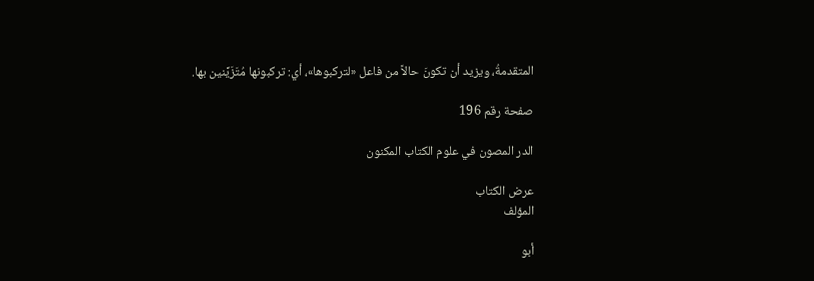المتقدمةُ، ويزيد أن تكونَ حالاً من فاعل «لتركبوها»، أي: تركبونها مُتَزَيِّنين بها.

صفحة رقم 196

الدر المصون في علوم الكتاب المكنون

عرض الكتاب
المؤلف

أبو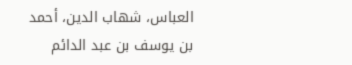العباس، شهاب الدين، أحمد بن يوسف بن عبد الدائم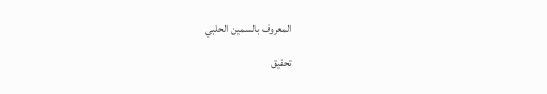المعروف بالسمين الحلبي

تحقيق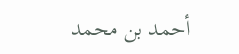أحمد بن محمد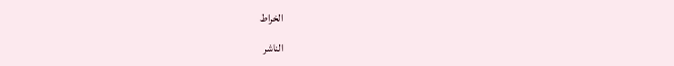الخراط

الناشر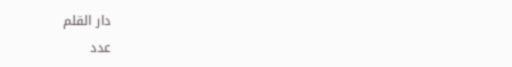دار القلم
عدد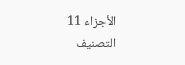الأجزاء 11
التصنيف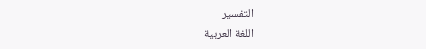التفسير
اللغة العربية